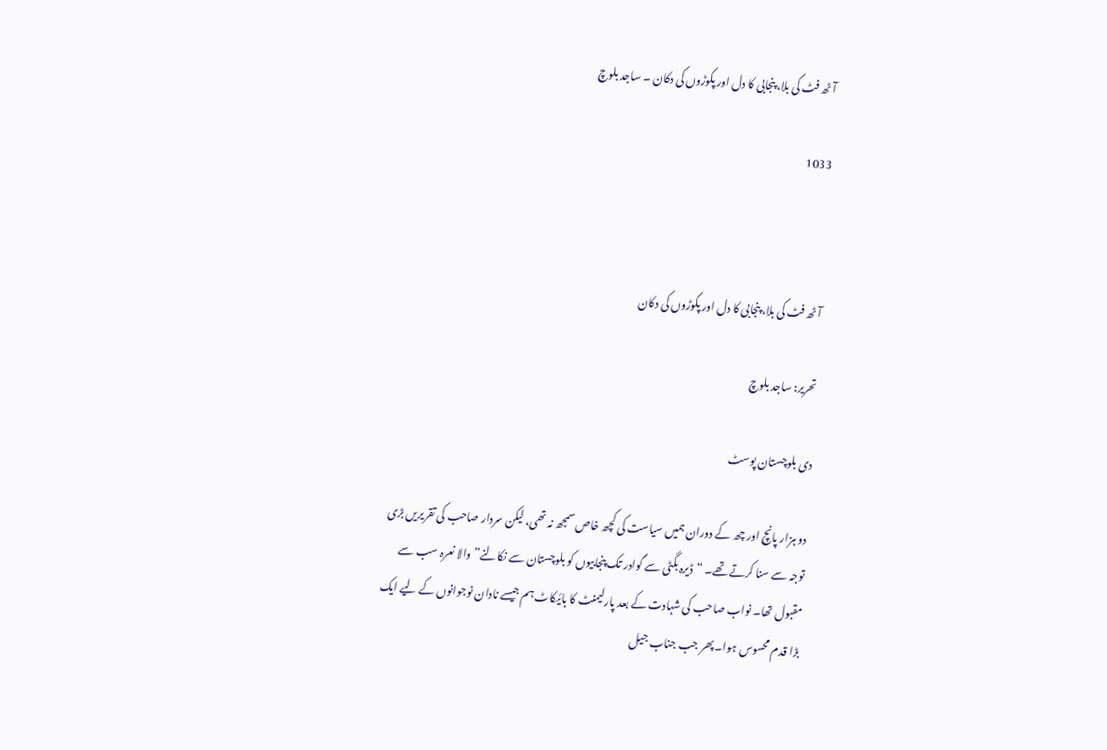آٹھ فٹ کی بلا، پنجابی کا دل اور پکوڑوں کی دکان ۔ ساجد بلوچ

1033



آٹھ فٹ کی بلا، پنجابی کا دل اور پکوڑوں کی دکان

تحریر: ساجد بلوچ

دی بلوچستان پوسٹ

دو ہزار پانچ اور چھ کے دوران ہمیں سیاست کی کچھ خاص سمجھ نہ تھی، لیکن سردار صاحب کی تقریریں بڑی توجہ سے سنا کرتے تھے۔ “ڈیرہ بگٹی سے گوادر تک پنجابیوں کو بلوچستان سے نکالنے” والا نعرہ سب سے مقبول تھا۔ نواب صاحب کی شہادت کے بعد پارلیمنٹ کا بائیکاٹ ہم جیسے نادان نوجوانوں کے لیے ایک بڑا قدم محسوس ہوا۔ پھر جب جناب جیل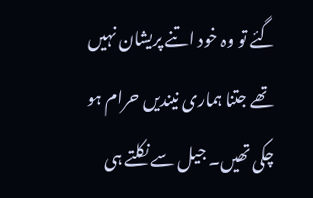گئے تو وہ خود اتنے پریشان نہیں تھے جتنا ہماری نیندیں حرام ہو چکی تھیں۔ جیل سے نکلتے ہی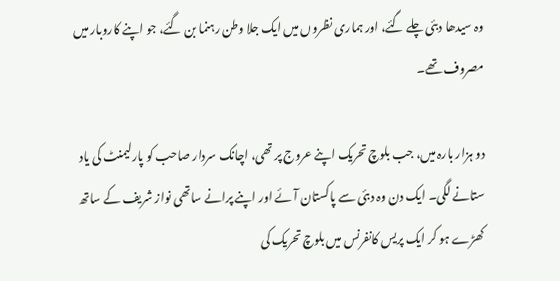وہ سیدھا دبئی چلے گئے، اور ہماری نظروں میں ایک جلا وطن رہنما بن گئے، جو اپنے کاروبار میں مصروف تھے۔

دو ہزار بارہ میں، جب بلوچ تحریک اپنے عروج پر تھی، اچانک سردار صاحب کو پارلیمنٹ کی یاد ستانے لگی۔ ایک دن وہ دبئی سے پاکستان آئے اور اپنے پرانے ساتھی نواز شریف کے ساتھ کھڑے ہو کر ایک پریس کانفرنس میں بلوچ تحریک کی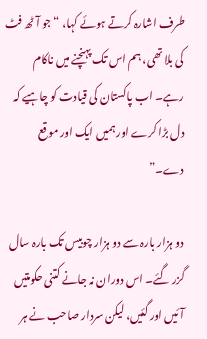طرف اشارہ کرتے ہوئے کہا، “جو آٹھ فٹ کی بلا تھی، ہم اس تک پہنچنے میں ناکام رہے۔ اب پاکستان کی قیادت کو چاہیے کہ دل بڑا کرے اور ہمیں ایک اور موقع دے۔”

دو ہزار بارہ سے دو ہزار چوبیس تک بارہ سال گزر گئے۔ اس دوران نہ جانے کتنی حکومتیں آئیں اور گئیں، لیکن سردار صاحب نے ہر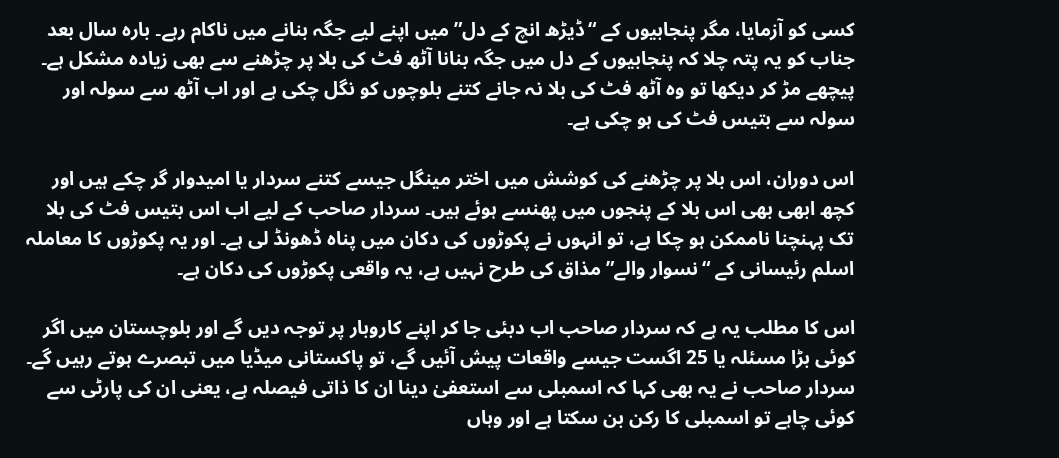کسی کو آزمایا، مگر پنجابیوں کے “ڈیڑھ انچ کے دل” میں اپنے لیے جگہ بنانے میں ناکام رہے۔ بارہ سال بعد جناب کو یہ پتہ چلا کہ پنجابیوں کے دل میں جگہ بنانا آٹھ فٹ کی بلا پر چڑھنے سے بھی زیادہ مشکل ہے۔ پیچھے مڑ کر دیکھا تو وہ آٹھ فٹ کی بلا نہ جانے کتنے بلوچوں کو نگل چکی ہے اور اب آٹھ سے سولہ اور سولہ سے بتیس فٹ کی ہو چکی ہے۔

اس دوران، اس بلا پر چڑھنے کی کوشش میں اختر مینگل جیسے کتنے سردار یا امیدوار گر چکے ہیں اور کچھ ابھی بھی اس بلا کے پنجوں میں پھنسے ہوئے ہیں۔ سردار صاحب کے لیے اب اس بتیس فٹ کی بلا تک پہنچنا ناممکن ہو چکا ہے، تو انہوں نے پکوڑوں کی دکان میں پناہ ڈھونڈ لی ہے۔ اور یہ پکوڑوں کا معاملہ اسلم رئیسانی کے “نسوار والے” مذاق کی طرح نہیں ہے، یہ واقعی پکوڑوں کی دکان ہے۔

اس کا مطلب یہ ہے کہ سردار صاحب اب دبئی جا کر اپنے کاروبار پر توجہ دیں گے اور بلوچستان میں اگر کوئی بڑا مسئلہ یا 25 اگست جیسے واقعات پیش آئیں گے، تو پاکستانی میڈیا میں تبصرے ہوتے رہیں گے۔ سردار صاحب نے یہ بھی کہا کہ اسمبلی سے استعفیٰ دینا ان کا ذاتی فیصلہ ہے، یعنی ان کی پارٹی سے کوئی چاہے تو اسمبلی کا رکن بن سکتا ہے اور وہاں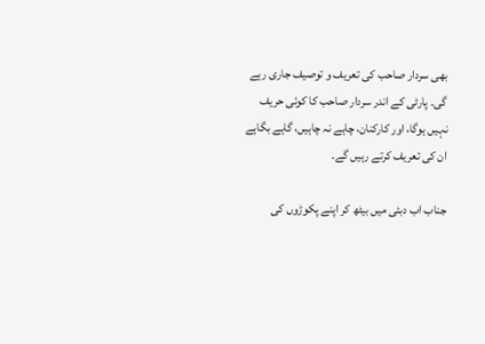بھی سردار صاحب کی تعریف و توصیف جاری رہے گی۔ پارٹی کے اندر سردار صاحب کا کوئی حریف نہیں ہوگا، اور کارکنان، چاہے نہ چاہیں، گاہے بگاہے ان کی تعریف کرتے رہیں گے۔

جناب اب دبئی میں بیٹھ کر اپنے پکوڑوں کی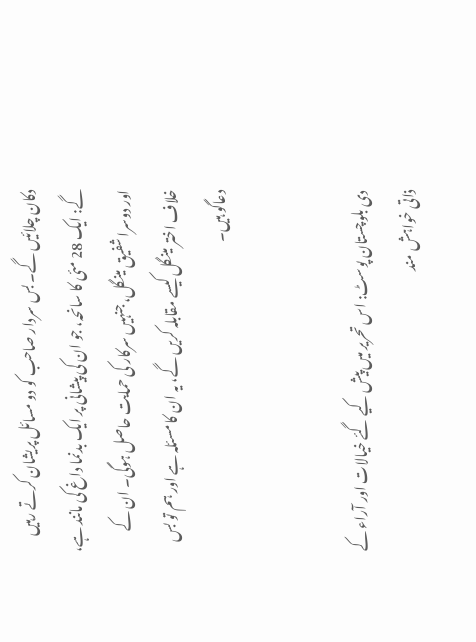دکان چلائیں گے۔ بس سردار صاحب کو دو مسائل پریشان کرتے رہیں گے: ایک 28 مئی کا سانحہ، جو ان کی پیشانی پر ایک بدنما داغ کی مانند ہے، اور دوسرا شفیق مینگل، جنہیں سرکار کی حمایت حاصل ہوگی۔ ان کے خلاف اختر مینگل کیسے مقابلہ کریں گے، یہ ان کا مسئلہ ہے اور ہم تو بس دعاگو ہیں۔


دی بلوچستان پوسٹ: اس تحریر میں پیش کیے گئے خیالات اور آراء کے ذاتی خواہش مند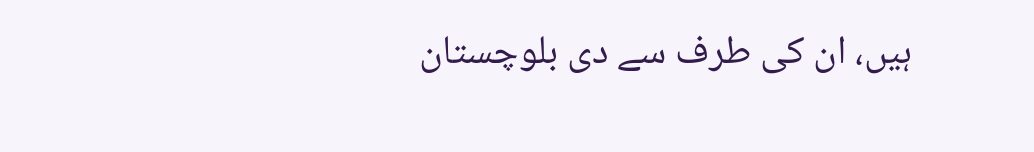ہیں، ان کی طرف سے دی بلوچستان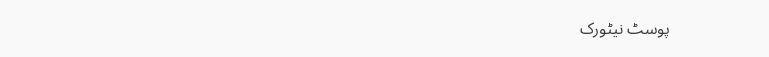پوسٹ نیٹورک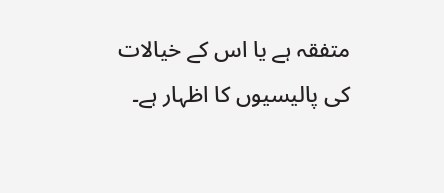متفقہ ہے یا اس کے خیالات کی پالیسیوں کا اظہار ہے۔